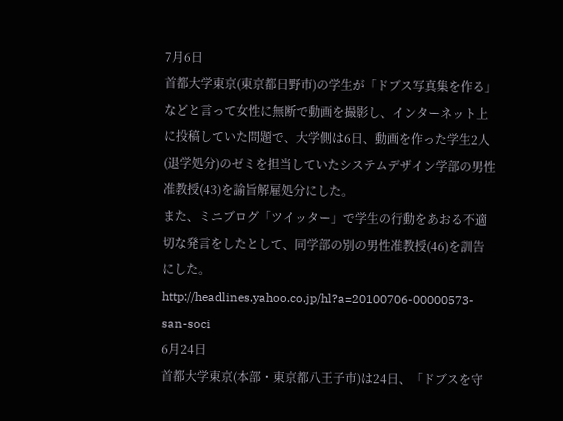7月6日
首都大学東京(東京都日野市)の学生が「ドブス写真集を作る」などと言って女性に無断で動画を撮影し、インターネット上に投稿していた問題で、大学側は6日、動画を作った学生2人(退学処分)のゼミを担当していたシステムデザイン学部の男性准教授(43)を諭旨解雇処分にした。
また、ミニブログ「ツイッター」で学生の行動をあおる不適切な発言をしたとして、同学部の別の男性准教授(46)を訓告にした。
http://headlines.yahoo.co.jp/hl?a=20100706-00000573-san-soci
6月24日
首都大学東京(本部・東京都八王子市)は24日、「ドブスを守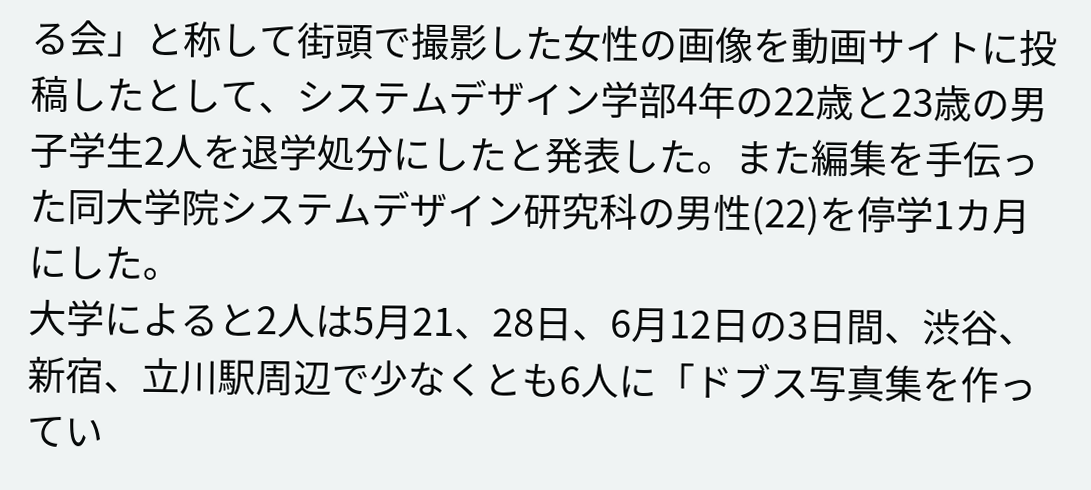る会」と称して街頭で撮影した女性の画像を動画サイトに投稿したとして、システムデザイン学部4年の22歳と23歳の男子学生2人を退学処分にしたと発表した。また編集を手伝った同大学院システムデザイン研究科の男性(22)を停学1カ月にした。
大学によると2人は5月21、28日、6月12日の3日間、渋谷、新宿、立川駅周辺で少なくとも6人に「ドブス写真集を作ってい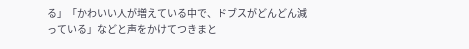る」「かわいい人が増えている中で、ドブスがどんどん減っている」などと声をかけてつきまと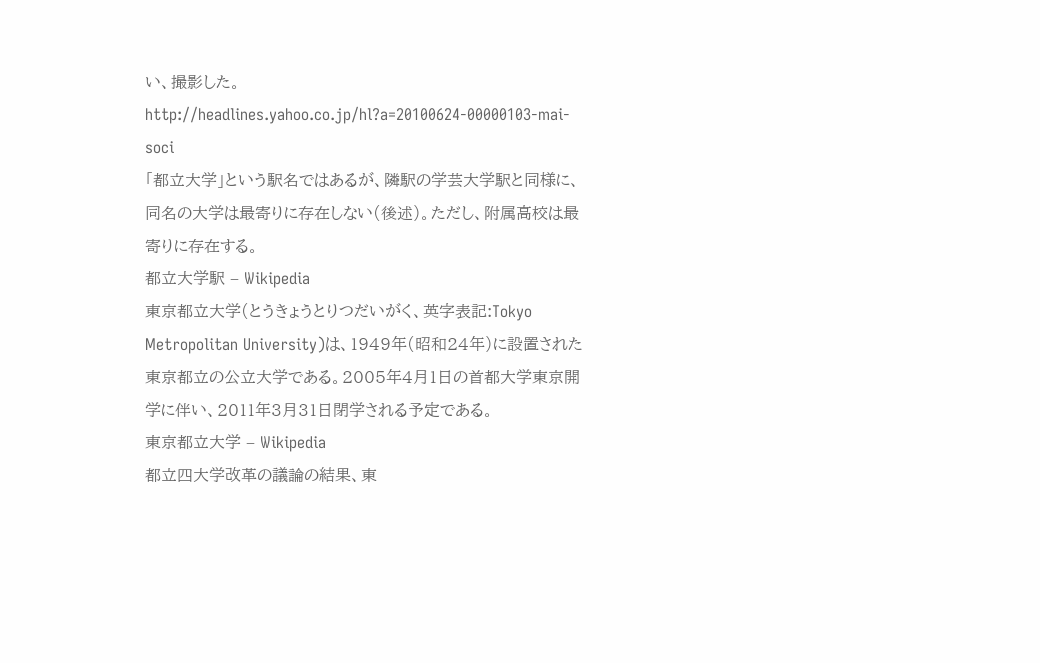い、撮影した。
http://headlines.yahoo.co.jp/hl?a=20100624-00000103-mai-soci
「都立大学」という駅名ではあるが、隣駅の学芸大学駅と同様に、同名の大学は最寄りに存在しない(後述)。ただし、附属高校は最寄りに存在する。
都立大学駅 – Wikipedia
東京都立大学(とうきょうとりつだいがく、英字表記:Tokyo Metropolitan University)は、1949年(昭和24年)に設置された東京都立の公立大学である。2005年4月1日の首都大学東京開学に伴い、2011年3月31日閉学される予定である。
東京都立大学 – Wikipedia
都立四大学改革の議論の結果、東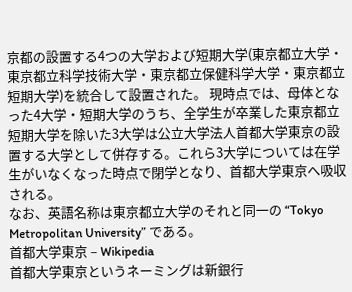京都の設置する4つの大学および短期大学(東京都立大学・東京都立科学技術大学・東京都立保健科学大学・東京都立短期大学)を統合して設置された。 現時点では、母体となった4大学・短期大学のうち、全学生が卒業した東京都立短期大学を除いた3大学は公立大学法人首都大学東京の設置する大学として併存する。これら3大学については在学生がいなくなった時点で閉学となり、首都大学東京へ吸収される。
なお、英語名称は東京都立大学のそれと同一の “Tokyo Metropolitan University” である。
首都大学東京 – Wikipedia
首都大学東京というネーミングは新銀行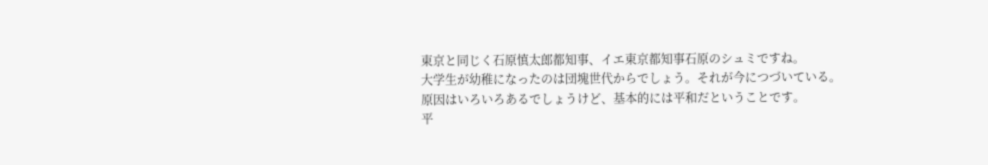東京と同じく石原慎太郎都知事、イエ東京都知事石原のシュミですね。
大学生が幼稚になったのは団塊世代からでしょう。それが今につづいている。
原因はいろいろあるでしょうけど、基本的には平和だということです。
平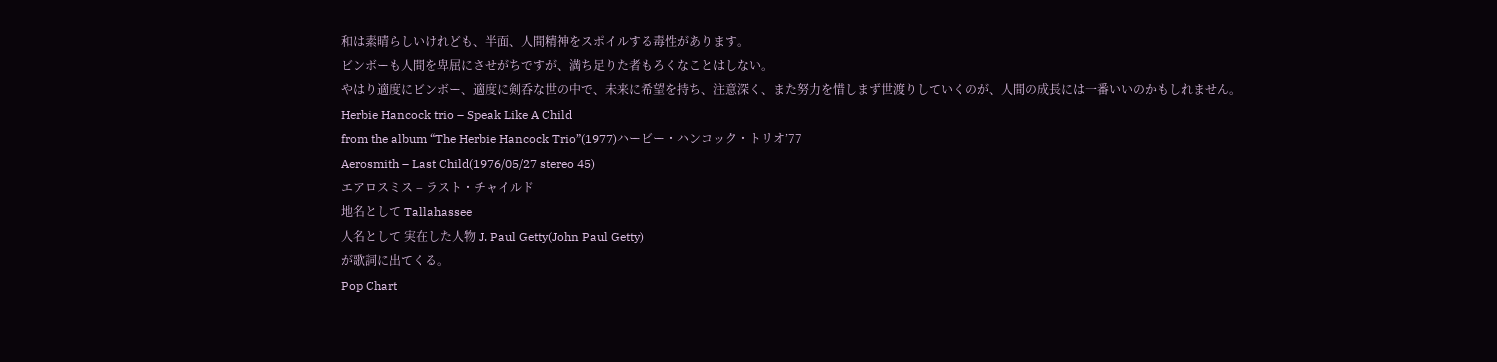和は素晴らしいけれども、半面、人間精神をスポイルする毒性があります。
ビンボーも人間を卑屈にさせがちですが、満ち足りた者もろくなことはしない。
やはり適度にビンボー、適度に剣呑な世の中で、未来に希望を持ち、注意深く、また努力を惜しまず世渡りしていくのが、人間の成長には一番いいのかもしれません。
Herbie Hancock trio – Speak Like A Child
from the album “The Herbie Hancock Trio”(1977)ハービー・ハンコック・トリオ’77
Aerosmith – Last Child(1976/05/27 stereo 45)
エアロスミス – ラスト・チャイルド
地名として Tallahassee
人名として 実在した人物 J. Paul Getty(John Paul Getty)
が歌詞に出てくる。
Pop Chart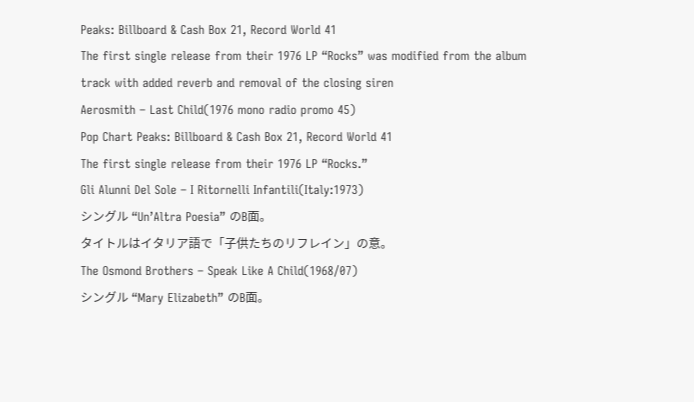Peaks: Billboard & Cash Box 21, Record World 41
The first single release from their 1976 LP “Rocks” was modified from the album track with added reverb and removal of the closing siren
Aerosmith – Last Child(1976 mono radio promo 45)
Pop Chart Peaks: Billboard & Cash Box 21, Record World 41
The first single release from their 1976 LP “Rocks.”
Gli Alunni Del Sole – I Ritornelli Infantili(Italy:1973)
シングル “Un’Altra Poesia” のB面。
タイトルはイタリア語で「子供たちのリフレイン」の意。
The Osmond Brothers – Speak Like A Child(1968/07)
シングル “Mary Elizabeth” のB面。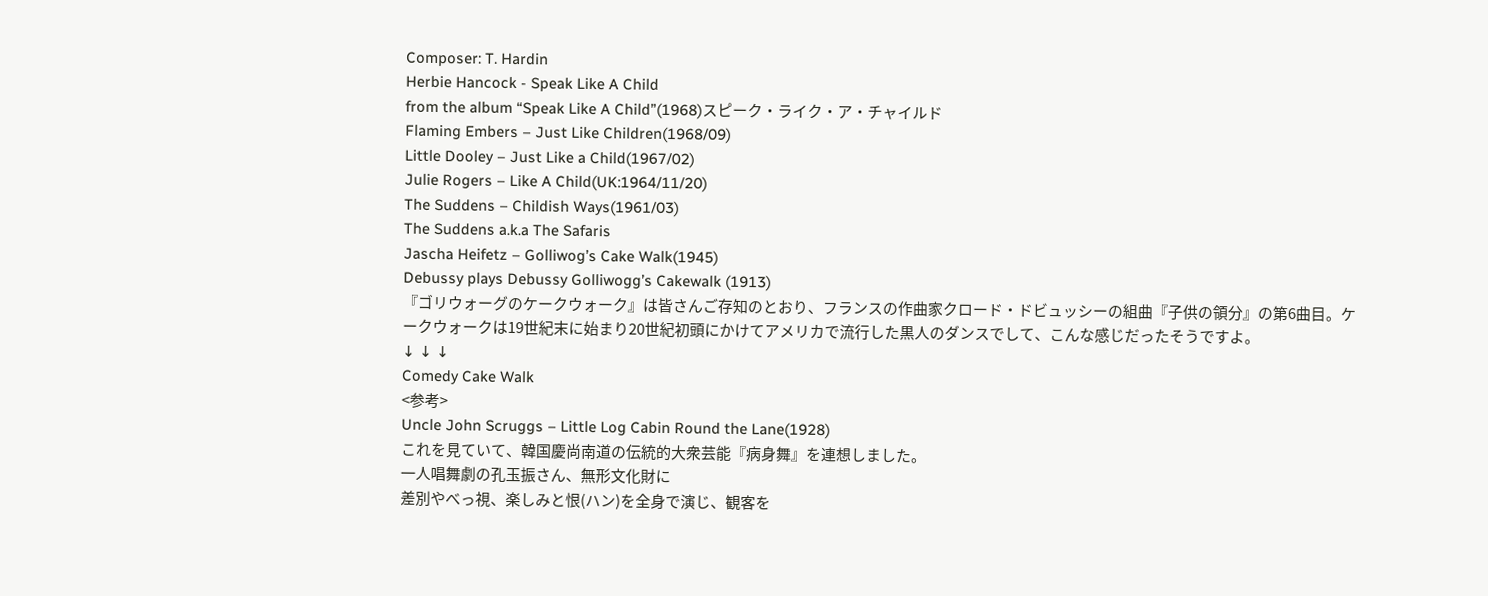Composer: T. Hardin
Herbie Hancock - Speak Like A Child
from the album “Speak Like A Child”(1968)スピーク・ライク・ア・チャイルド
Flaming Embers – Just Like Children(1968/09)
Little Dooley – Just Like a Child(1967/02)
Julie Rogers – Like A Child(UK:1964/11/20)
The Suddens – Childish Ways(1961/03)
The Suddens a.k.a The Safaris
Jascha Heifetz – Golliwog’s Cake Walk(1945)
Debussy plays Debussy Golliwogg’s Cakewalk (1913)
『ゴリウォーグのケークウォーク』は皆さんご存知のとおり、フランスの作曲家クロード・ドビュッシーの組曲『子供の領分』の第6曲目。ケークウォークは19世紀末に始まり20世紀初頭にかけてアメリカで流行した黒人のダンスでして、こんな感じだったそうですよ。
↓ ↓ ↓
Comedy Cake Walk
<参考>
Uncle John Scruggs – Little Log Cabin Round the Lane(1928)
これを見ていて、韓国慶尚南道の伝統的大衆芸能『病身舞』を連想しました。
一人唱舞劇の孔玉振さん、無形文化財に
差別やべっ視、楽しみと恨(ハン)を全身で演じ、観客を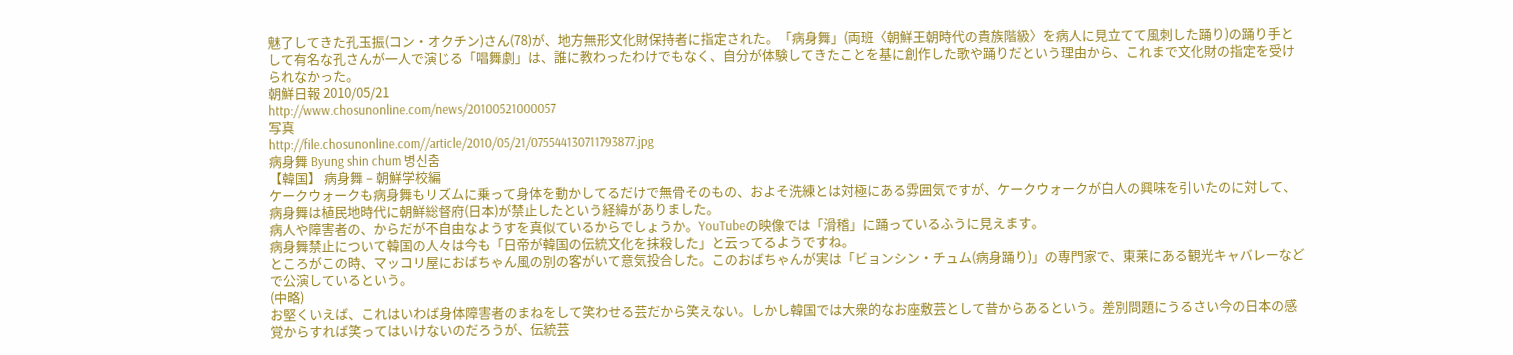魅了してきた孔玉振(コン・オクチン)さん(78)が、地方無形文化財保持者に指定された。「病身舞」(両班〈朝鮮王朝時代の貴族階級〉を病人に見立てて風刺した踊り)の踊り手として有名な孔さんが一人で演じる「唱舞劇」は、誰に教わったわけでもなく、自分が体験してきたことを基に創作した歌や踊りだという理由から、これまで文化財の指定を受けられなかった。
朝鮮日報 2010/05/21
http://www.chosunonline.com/news/20100521000057
写真
http://file.chosunonline.com//article/2010/05/21/075544130711793877.jpg
病身舞 Byung shin chum 병신춤
【韓国】 病身舞 – 朝鮮学校編
ケークウォークも病身舞もリズムに乗って身体を動かしてるだけで無骨そのもの、およそ洗練とは対極にある雰囲気ですが、ケークウォークが白人の興味を引いたのに対して、病身舞は植民地時代に朝鮮総督府(日本)が禁止したという経緯がありました。
病人や障害者の、からだが不自由なようすを真似ているからでしょうか。YouTubeの映像では「滑稽」に踊っているふうに見えます。
病身舞禁止について韓国の人々は今も「日帝が韓国の伝統文化を抹殺した」と云ってるようですね。
ところがこの時、マッコリ屋におばちゃん風の別の客がいて意気投合した。このおばちゃんが実は「ビョンシン・チュム(病身踊り)」の専門家で、東莱にある観光キャバレーなどで公演しているという。
(中略)
お堅くいえば、これはいわば身体障害者のまねをして笑わせる芸だから笑えない。しかし韓国では大衆的なお座敷芸として昔からあるという。差別問題にうるさい今の日本の感覚からすれば笑ってはいけないのだろうが、伝統芸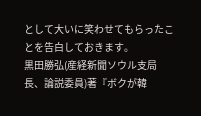として大いに笑わせてもらったことを告白しておきます。
黒田勝弘(産経新聞ソウル支局長、論説委員)著『ボクが韓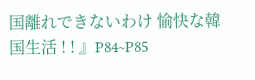国離れできないわけ 愉快な韓国生活 ! ! 』P84~P85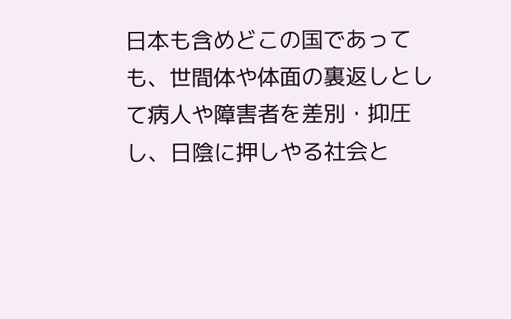日本も含めどこの国であっても、世間体や体面の裏返しとして病人や障害者を差別・抑圧し、日陰に押しやる社会と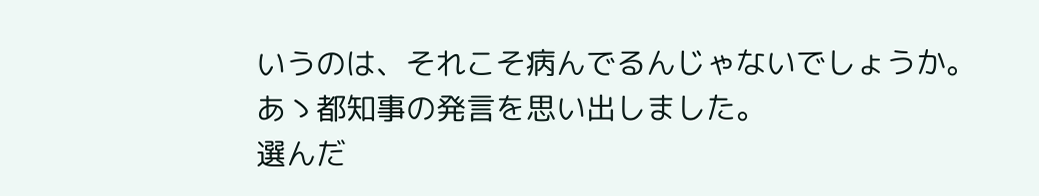いうのは、それこそ病んでるんじゃないでしょうか。
あゝ都知事の発言を思い出しました。
選んだ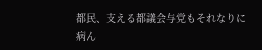都民、支える都議会与党もそれなりに病ん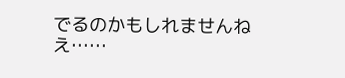でるのかもしれませんねえ……